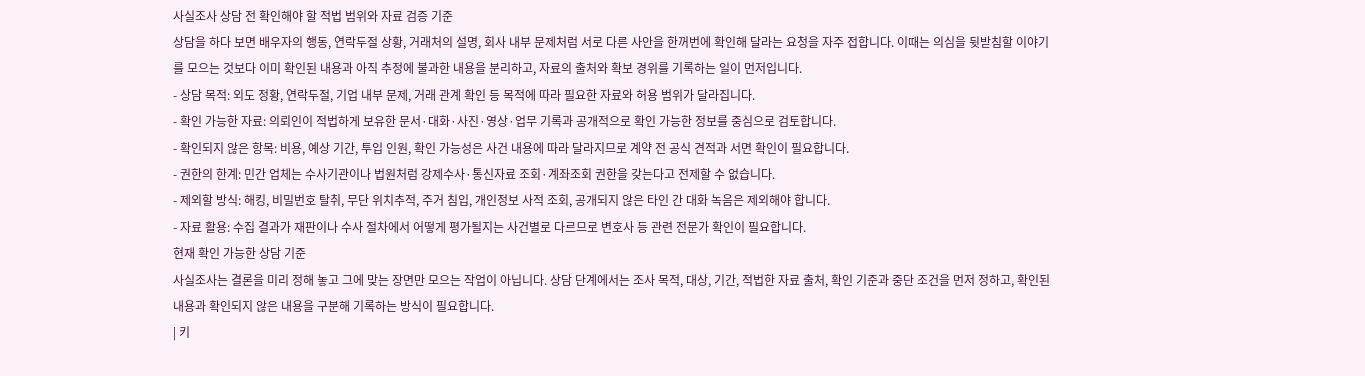사실조사 상담 전 확인해야 할 적법 범위와 자료 검증 기준
상담을 하다 보면 배우자의 행동, 연락두절 상황, 거래처의 설명, 회사 내부 문제처럼 서로 다른 사안을 한꺼번에 확인해 달라는 요청을 자주 접합니다. 이때는 의심을 뒷받침할 이야기를 모으는 것보다 이미 확인된 내용과 아직 추정에 불과한 내용을 분리하고, 자료의 출처와 확보 경위를 기록하는 일이 먼저입니다.
- 상담 목적: 외도 정황, 연락두절, 기업 내부 문제, 거래 관계 확인 등 목적에 따라 필요한 자료와 허용 범위가 달라집니다.
- 확인 가능한 자료: 의뢰인이 적법하게 보유한 문서·대화·사진·영상·업무 기록과 공개적으로 확인 가능한 정보를 중심으로 검토합니다.
- 확인되지 않은 항목: 비용, 예상 기간, 투입 인원, 확인 가능성은 사건 내용에 따라 달라지므로 계약 전 공식 견적과 서면 확인이 필요합니다.
- 권한의 한계: 민간 업체는 수사기관이나 법원처럼 강제수사·통신자료 조회·계좌조회 권한을 갖는다고 전제할 수 없습니다.
- 제외할 방식: 해킹, 비밀번호 탈취, 무단 위치추적, 주거 침입, 개인정보 사적 조회, 공개되지 않은 타인 간 대화 녹음은 제외해야 합니다.
- 자료 활용: 수집 결과가 재판이나 수사 절차에서 어떻게 평가될지는 사건별로 다르므로 변호사 등 관련 전문가 확인이 필요합니다.
현재 확인 가능한 상담 기준
사실조사는 결론을 미리 정해 놓고 그에 맞는 장면만 모으는 작업이 아닙니다. 상담 단계에서는 조사 목적, 대상, 기간, 적법한 자료 출처, 확인 기준과 중단 조건을 먼저 정하고, 확인된 내용과 확인되지 않은 내용을 구분해 기록하는 방식이 필요합니다.
| 키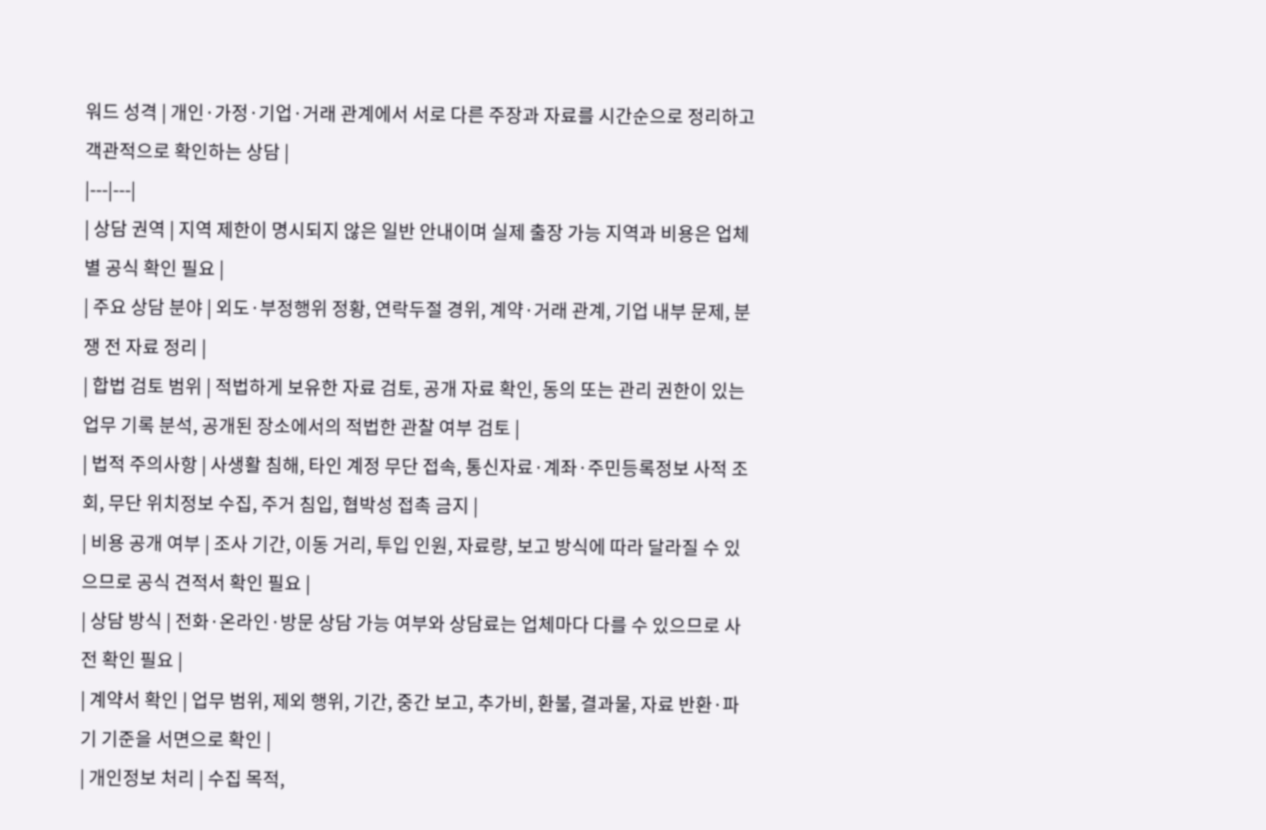워드 성격 | 개인·가정·기업·거래 관계에서 서로 다른 주장과 자료를 시간순으로 정리하고 객관적으로 확인하는 상담 |
|---|---|
| 상담 권역 | 지역 제한이 명시되지 않은 일반 안내이며 실제 출장 가능 지역과 비용은 업체별 공식 확인 필요 |
| 주요 상담 분야 | 외도·부정행위 정황, 연락두절 경위, 계약·거래 관계, 기업 내부 문제, 분쟁 전 자료 정리 |
| 합법 검토 범위 | 적법하게 보유한 자료 검토, 공개 자료 확인, 동의 또는 관리 권한이 있는 업무 기록 분석, 공개된 장소에서의 적법한 관찰 여부 검토 |
| 법적 주의사항 | 사생활 침해, 타인 계정 무단 접속, 통신자료·계좌·주민등록정보 사적 조회, 무단 위치정보 수집, 주거 침입, 협박성 접촉 금지 |
| 비용 공개 여부 | 조사 기간, 이동 거리, 투입 인원, 자료량, 보고 방식에 따라 달라질 수 있으므로 공식 견적서 확인 필요 |
| 상담 방식 | 전화·온라인·방문 상담 가능 여부와 상담료는 업체마다 다를 수 있으므로 사전 확인 필요 |
| 계약서 확인 | 업무 범위, 제외 행위, 기간, 중간 보고, 추가비, 환불, 결과물, 자료 반환·파기 기준을 서면으로 확인 |
| 개인정보 처리 | 수집 목적,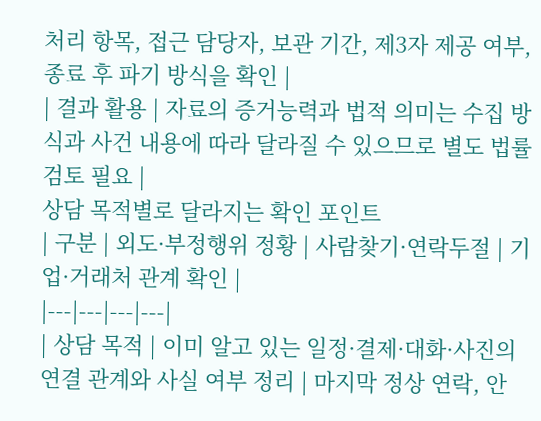처리 항목, 접근 담당자, 보관 기간, 제3자 제공 여부, 종료 후 파기 방식을 확인 |
| 결과 활용 | 자료의 증거능력과 법적 의미는 수집 방식과 사건 내용에 따라 달라질 수 있으므로 별도 법률 검토 필요 |
상담 목적별로 달라지는 확인 포인트
| 구분 | 외도·부정행위 정황 | 사람찾기·연락두절 | 기업·거래처 관계 확인 |
|---|---|---|---|
| 상담 목적 | 이미 알고 있는 일정·결제·대화·사진의 연결 관계와 사실 여부 정리 | 마지막 정상 연락, 안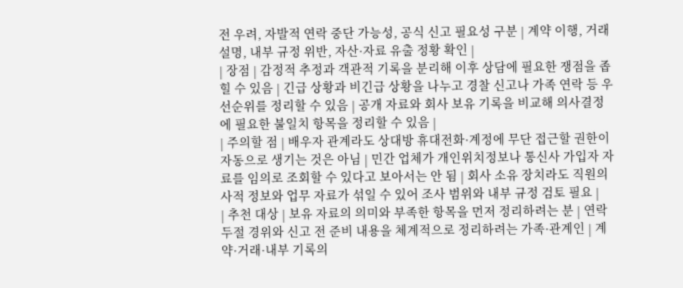전 우려, 자발적 연락 중단 가능성, 공식 신고 필요성 구분 | 계약 이행, 거래 설명, 내부 규정 위반, 자산·자료 유출 정황 확인 |
| 장점 | 감정적 추정과 객관적 기록을 분리해 이후 상담에 필요한 쟁점을 좁힐 수 있음 | 긴급 상황과 비긴급 상황을 나누고 경찰 신고나 가족 연락 등 우선순위를 정리할 수 있음 | 공개 자료와 회사 보유 기록을 비교해 의사결정에 필요한 불일치 항목을 정리할 수 있음 |
| 주의할 점 | 배우자 관계라도 상대방 휴대전화·계정에 무단 접근할 권한이 자동으로 생기는 것은 아님 | 민간 업체가 개인위치정보나 통신사 가입자 자료를 임의로 조회할 수 있다고 보아서는 안 됨 | 회사 소유 장치라도 직원의 사적 정보와 업무 자료가 섞일 수 있어 조사 범위와 내부 규정 검토 필요 |
| 추천 대상 | 보유 자료의 의미와 부족한 항목을 먼저 정리하려는 분 | 연락두절 경위와 신고 전 준비 내용을 체계적으로 정리하려는 가족·관계인 | 계약·거래·내부 기록의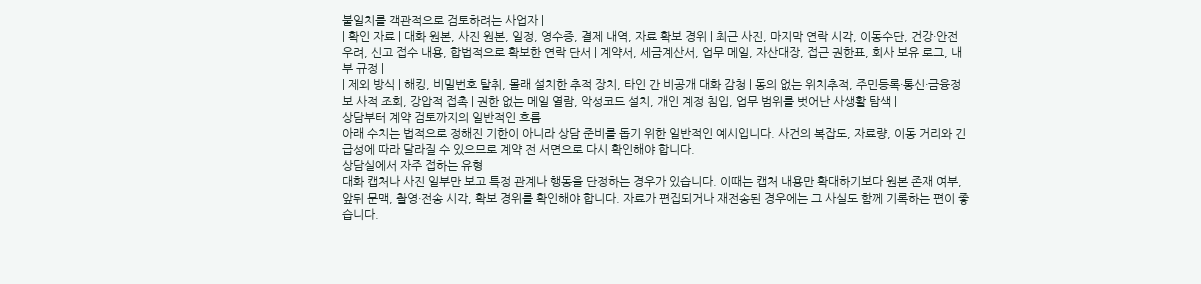불일치를 객관적으로 검토하려는 사업자 |
| 확인 자료 | 대화 원본, 사진 원본, 일정, 영수증, 결제 내역, 자료 확보 경위 | 최근 사진, 마지막 연락 시각, 이동수단, 건강·안전 우려, 신고 접수 내용, 합법적으로 확보한 연락 단서 | 계약서, 세금계산서, 업무 메일, 자산대장, 접근 권한표, 회사 보유 로그, 내부 규정 |
| 제외 방식 | 해킹, 비밀번호 탈취, 몰래 설치한 추적 장치, 타인 간 비공개 대화 감청 | 동의 없는 위치추적, 주민등록·통신·금융정보 사적 조회, 강압적 접촉 | 권한 없는 메일 열람, 악성코드 설치, 개인 계정 침입, 업무 범위를 벗어난 사생활 탐색 |
상담부터 계약 검토까지의 일반적인 흐름
아래 수치는 법적으로 정해진 기한이 아니라 상담 준비를 돕기 위한 일반적인 예시입니다. 사건의 복잡도, 자료량, 이동 거리와 긴급성에 따라 달라질 수 있으므로 계약 전 서면으로 다시 확인해야 합니다.
상담실에서 자주 접하는 유형
대화 캡처나 사진 일부만 보고 특정 관계나 행동을 단정하는 경우가 있습니다. 이때는 캡처 내용만 확대하기보다 원본 존재 여부, 앞뒤 문맥, 촬영·전송 시각, 확보 경위를 확인해야 합니다. 자료가 편집되거나 재전송된 경우에는 그 사실도 함께 기록하는 편이 좋습니다.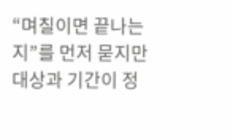“며칠이면 끝나는지”를 먼저 묻지만 대상과 기간이 정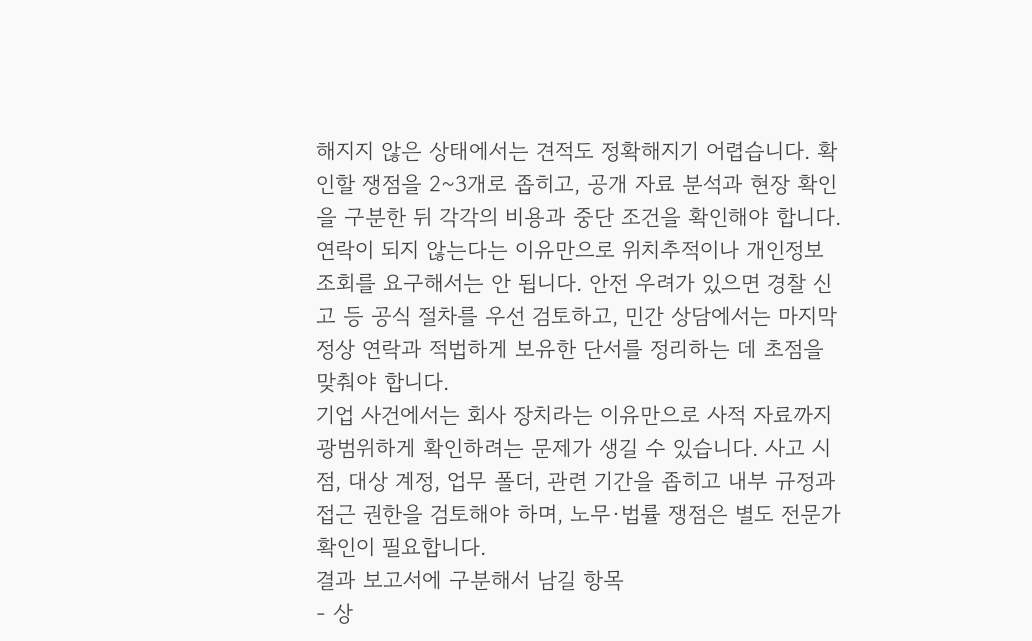해지지 않은 상태에서는 견적도 정확해지기 어렵습니다. 확인할 쟁점을 2~3개로 좁히고, 공개 자료 분석과 현장 확인을 구분한 뒤 각각의 비용과 중단 조건을 확인해야 합니다.
연락이 되지 않는다는 이유만으로 위치추적이나 개인정보 조회를 요구해서는 안 됩니다. 안전 우려가 있으면 경찰 신고 등 공식 절차를 우선 검토하고, 민간 상담에서는 마지막 정상 연락과 적법하게 보유한 단서를 정리하는 데 초점을 맞춰야 합니다.
기업 사건에서는 회사 장치라는 이유만으로 사적 자료까지 광범위하게 확인하려는 문제가 생길 수 있습니다. 사고 시점, 대상 계정, 업무 폴더, 관련 기간을 좁히고 내부 규정과 접근 권한을 검토해야 하며, 노무·법률 쟁점은 별도 전문가 확인이 필요합니다.
결과 보고서에 구분해서 남길 항목
- 상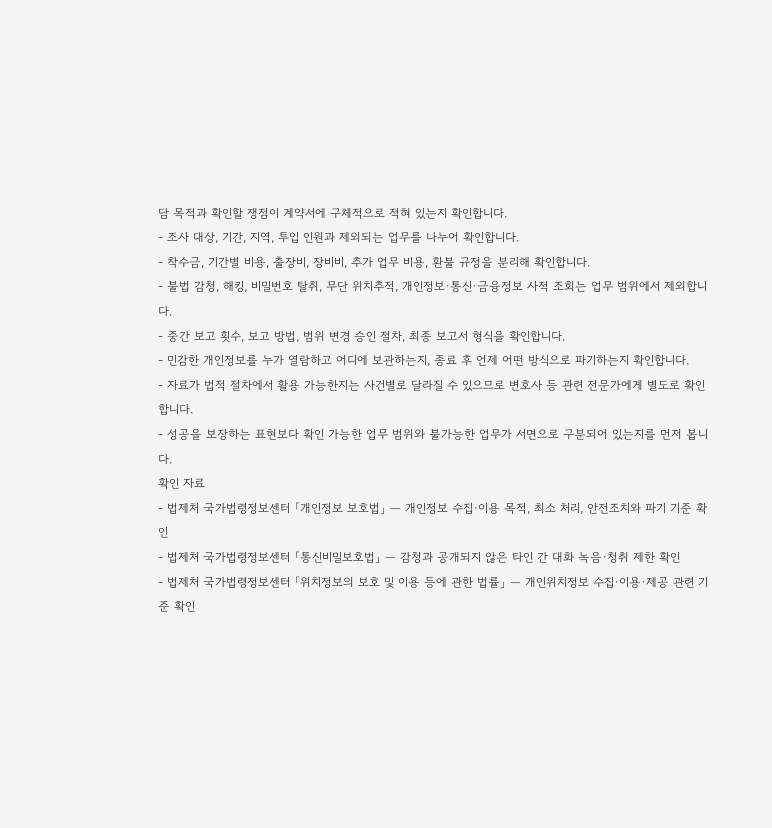담 목적과 확인할 쟁점이 계약서에 구체적으로 적혀 있는지 확인합니다.
- 조사 대상, 기간, 지역, 투입 인원과 제외되는 업무를 나누어 확인합니다.
- 착수금, 기간별 비용, 출장비, 장비비, 추가 업무 비용, 환불 규정을 분리해 확인합니다.
- 불법 감청, 해킹, 비밀번호 탈취, 무단 위치추적, 개인정보·통신·금융정보 사적 조회는 업무 범위에서 제외합니다.
- 중간 보고 횟수, 보고 방법, 범위 변경 승인 절차, 최종 보고서 형식을 확인합니다.
- 민감한 개인정보를 누가 열람하고 어디에 보관하는지, 종료 후 언제 어떤 방식으로 파기하는지 확인합니다.
- 자료가 법적 절차에서 활용 가능한지는 사건별로 달라질 수 있으므로 변호사 등 관련 전문가에게 별도로 확인합니다.
- 성공을 보장하는 표현보다 확인 가능한 업무 범위와 불가능한 업무가 서면으로 구분되어 있는지를 먼저 봅니다.
확인 자료
- 법제처 국가법령정보센터 「개인정보 보호법」 — 개인정보 수집·이용 목적, 최소 처리, 안전조치와 파기 기준 확인
- 법제처 국가법령정보센터 「통신비밀보호법」 — 감청과 공개되지 않은 타인 간 대화 녹음·청취 제한 확인
- 법제처 국가법령정보센터 「위치정보의 보호 및 이용 등에 관한 법률」 — 개인위치정보 수집·이용·제공 관련 기준 확인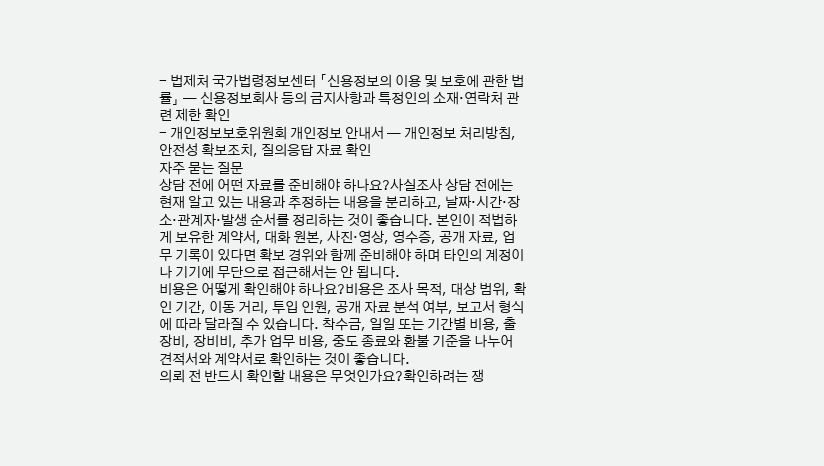- 법제처 국가법령정보센터 「신용정보의 이용 및 보호에 관한 법률」 — 신용정보회사 등의 금지사항과 특정인의 소재·연락처 관련 제한 확인
- 개인정보보호위원회 개인정보 안내서 — 개인정보 처리방침, 안전성 확보조치, 질의응답 자료 확인
자주 묻는 질문
상담 전에 어떤 자료를 준비해야 하나요?사실조사 상담 전에는 현재 알고 있는 내용과 추정하는 내용을 분리하고, 날짜·시간·장소·관계자·발생 순서를 정리하는 것이 좋습니다. 본인이 적법하게 보유한 계약서, 대화 원본, 사진·영상, 영수증, 공개 자료, 업무 기록이 있다면 확보 경위와 함께 준비해야 하며 타인의 계정이나 기기에 무단으로 접근해서는 안 됩니다.
비용은 어떻게 확인해야 하나요?비용은 조사 목적, 대상 범위, 확인 기간, 이동 거리, 투입 인원, 공개 자료 분석 여부, 보고서 형식에 따라 달라질 수 있습니다. 착수금, 일일 또는 기간별 비용, 출장비, 장비비, 추가 업무 비용, 중도 종료와 환불 기준을 나누어 견적서와 계약서로 확인하는 것이 좋습니다.
의뢰 전 반드시 확인할 내용은 무엇인가요?확인하려는 쟁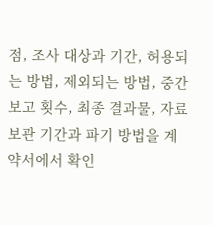점, 조사 대상과 기간, 허용되는 방법, 제외되는 방법, 중간 보고 횟수, 최종 결과물, 자료 보관 기간과 파기 방법을 계약서에서 확인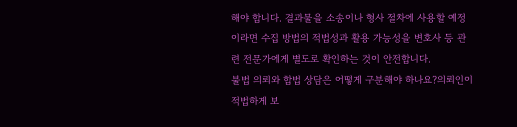해야 합니다. 결과물을 소송이나 형사 절차에 사용할 예정이라면 수집 방법의 적법성과 활용 가능성을 변호사 등 관련 전문가에게 별도로 확인하는 것이 안전합니다.
불법 의뢰와 합법 상담은 어떻게 구분해야 하나요?의뢰인이 적법하게 보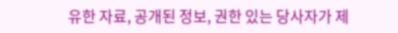유한 자료, 공개된 정보, 권한 있는 당사자가 제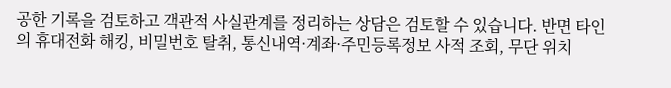공한 기록을 검토하고 객관적 사실관계를 정리하는 상담은 검토할 수 있습니다. 반면 타인의 휴대전화 해킹, 비밀번호 탈취, 통신내역·계좌·주민등록정보 사적 조회, 무단 위치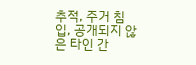추적, 주거 침입, 공개되지 않은 타인 간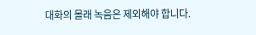대화의 몰래 녹음은 제외해야 합니다.